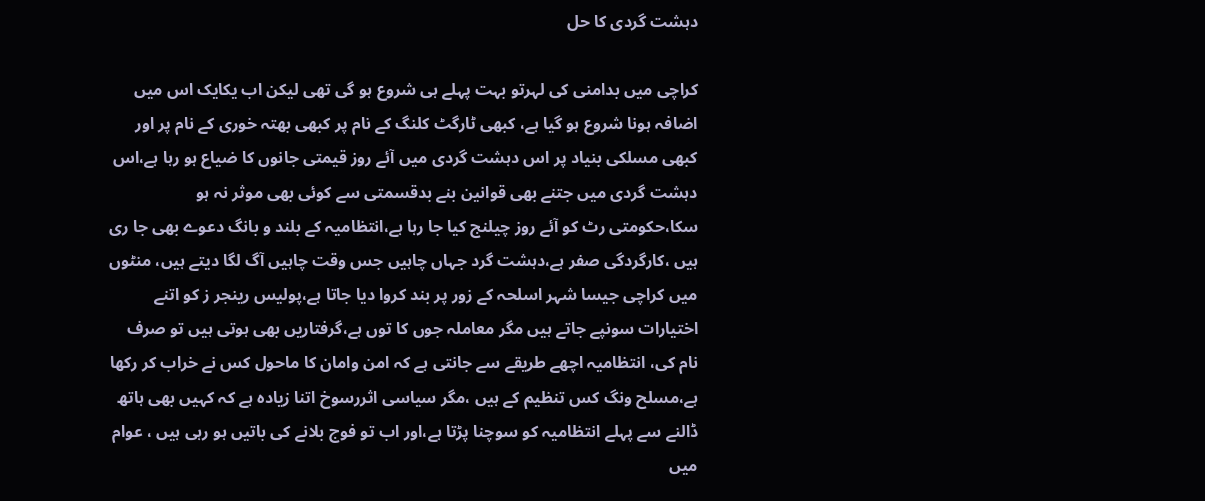دہشت گردی کا حل

کراچی میں بدامنی کی لہرتو بہت پہلے ہی شروع ہو گی تھی لیکن اب یکایک اس میں اضافہ ہونا شروع ہو گیا ہے، کبھی ٹارگٹ کلنگ کے نام پر کبھی بھتہ خوری کے نام پر اور کبھی مسلکی بنیاد پر اس دہشت گردی میں آئے روز قیمتی جانوں کا ضیاع ہو رہا ہے،اس دہشت گردی میں جتنے بھی قوانین بنے بدقسمتی سے کوئی بھی موثر نہ ہو سکا،حکومتی رٹ کو آئے روز چیلنج کیا جا رہا ہے،انتظامیہ کے بلند و بانگ دعوے بھی جا ری ہیں ،کارگردگی صفر ہے،دہشت گرد جہاں چاہیں جس وقت چاہیں آگ لگا دیتے ہیں، منٹوں میں کراچی جیسا شہر اسلحہ کے زور پر بند کروا دیا جاتا ہے،پولیس رینجر ز کو اتنے اختیارات سونپے جاتے ہیں مگر معاملہ جوں کا توں ہے،گرفتاریں بھی ہوتی ہیں تو صرف نام کی، انتظامیہ اچھے طریقے سے جانتی ہے کہ امن وامان کا ماحول کس نے خراب کر رکھا ہے،مسلح ونگ کس تنظیم کے ہیں ،مگر سیاسی اثررسوخ اتنا زیادہ ہے کہ کہیں بھی ہاتھ ڈالنے سے پہلے انتظامیہ کو سوچنا پڑتا ہے،اور اب تو فوج بلانے کی باتیں ہو رہی ہیں ، عوام میں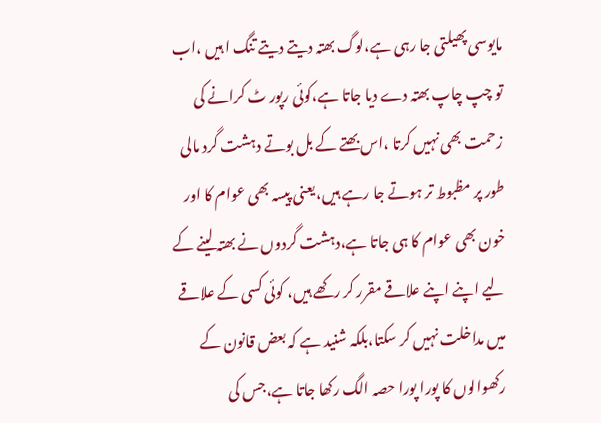مایوسی پھیلتی جا رہی ہے،لوگ بھتہ دیتے دیتے تنگ ا ہیں ،اب تو چپ چاپ بھتہ دے دیا جاتا ہے،کوئی رپور ٹ کرانے کی زحمت بھی نہیں کرتا ،اس بھتے کے بل بوتے دہشت گرد مالی طور پر مظبوط تر ہوتے جا رہے ہیں،یعنی پیسہ بھی عوام کا اور خون بھی عوام کا ہی جاتا ہے،دہشت گردوں نے بھتہ لینے کے لیے اپنے اپنے علاقے مقرر کر رکھے ہیں، کوئی کسی کے علاقے میں مداخلت نہیں کر سکتا،بلکہ شنید ہے کہ بعض قانون کے رکھوالوں کا پورا پورا حصہ الگ رکھا جاتا ہے،جس کی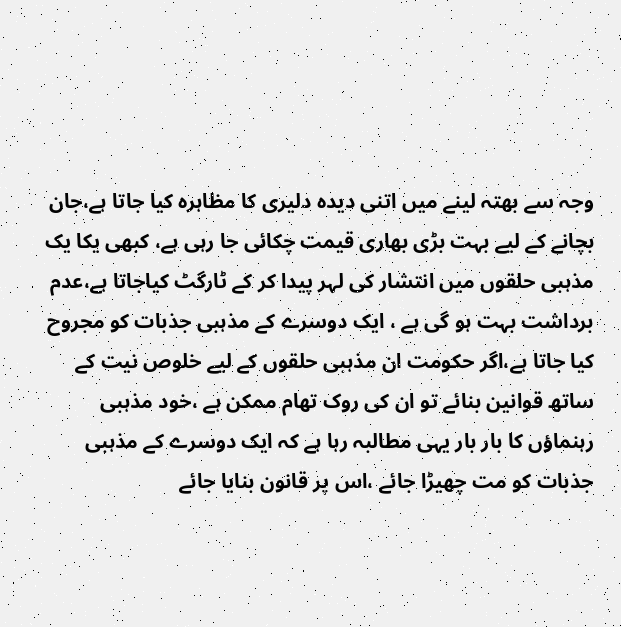وجہ سے بھتہ لینے میں اتنی دیدہ دلیری کا مظاہرہ کیا جاتا ہے،جان بچانے کے لیے بہت بڑی بھاری قیمت چکائی جا رہی ہے، کبھی یکا یک مذہبی حلقوں میں انتشار کی لہر پیدا کر کے ٹارگٹ کیاجاتا ہے،عدم برداشت بہت ہو گی ہے ، ایک دوسرے کے مذہبی جذبات کو مجروح کیا جاتا ہے،اگر حکومت ان مذہبی حلقوں کے لیے خلوص نیت کے ساتھ قوانین بنائے تو ان کی روک تھام ممکن ہے ،خود مذہبی رہنماؤں کا بار بار یہی مطالبہ رہا ہے کہ ایک دوسرے کے مذہبی جذبات کو مت چھیڑا جائے ،اس پر قانون بنایا جائے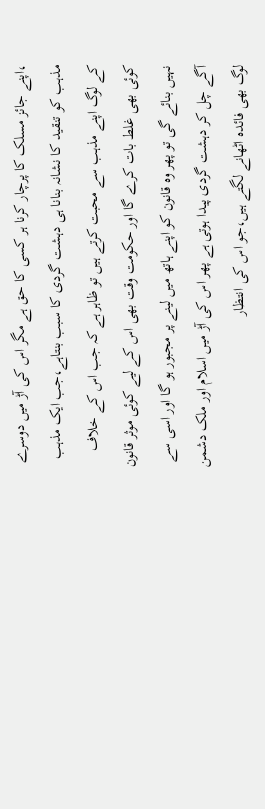،اپنے جائز مسلک کا پرچار کرنا ہر کسی کا حق ہے مگر اس کی آڑ میں دوسرے مذہب کو تنقید کا نشانہ بنانا ہی دہشت گردی کا سبب بنتاہے،جب ایک مذہب کے لوگ اپنے مذہب سے محبت کرتے ہیں تو ظاہر ہے کہ جب اس کے خلاف کوئی بھی غلط بات کرے گا اور حکومت وقت بھی اس کے لیے کوئی موثر قانون نہیں بنائے گی تو پھر وہ قانون کو اپنے ہاتھ میں لینے پر مجبور ہو گا اور اسی سے آگے چل کر دہشت گردی پیدا ہوتی ہے پھر اس کی آڑ میں اسلام اور ملک دشمن لوگ بھی فائدہ اٹھانے لگتے ہیں،جو اس کی انتظار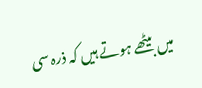میں بیٹھے ہوتے ہیں کہ ذرہ سی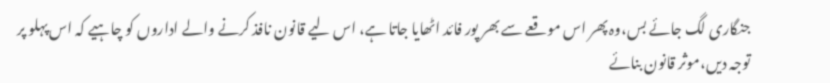جنگاری لگ جائے بس،وہ پھر اس موقعے سے بھر پور فائد اٹھایا جاتا ہے، اس لیے قانون نافذ کرنے والے اداروں کو چاہیے کہ اس پہلو پر توجہ دیں،موثر قانون بنائے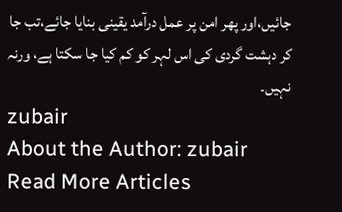جائیں،اور پھر امن پر عمل درآمد یقینی بنایا جائے،تب جا کر دہشت گردی کی اس لہر کو کم کیا جا سکتا ہے، ورنہ نہیں۔
zubair
About the Author: zubair Read More Articles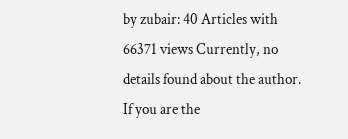by zubair: 40 Articles with 66371 views Currently, no details found about the author. If you are the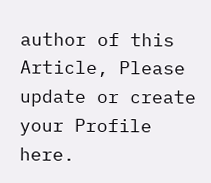author of this Article, Please update or create your Profile here.